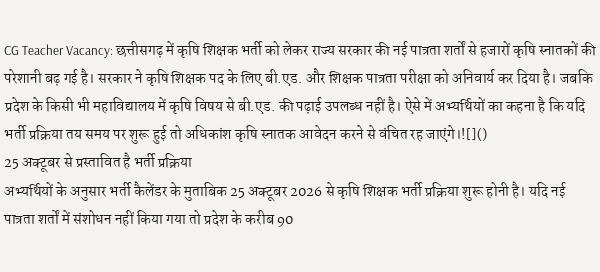CG Teacher Vacancy: छत्तीसगढ़ में कृषि शिक्षक भर्ती को लेकर राज्य सरकार की नई पात्रता शर्तों से हजारों कृषि स्नातकों की परेशानी बढ़ गई है। सरकार ने कृषि शिक्षक पद के लिए बी.एड. और शिक्षक पात्रता परीक्षा को अनिवार्य कर दिया है। जबकि प्रदेश के किसी भी महाविद्यालय में कृषि विषय से बी.एड. की पढ़ाई उपलब्ध नहीं है। ऐसे में अभ्यर्थियों का कहना है कि यदि भर्ती प्रक्रिया तय समय पर शुरू हुई तो अधिकांश कृषि स्नातक आवेदन करने से वंचित रह जाएंगे।![]()
25 अक्टूबर से प्रस्तावित है भर्ती प्रक्रिया
अभ्यर्थियों के अनुसार भर्ती कैलेंडर के मुताबिक 25 अक्टूबर 2026 से कृषि शिक्षक भर्ती प्रक्रिया शुरू होनी है। यदि नई पात्रता शर्तों में संशोधन नहीं किया गया तो प्रदेश के करीब 90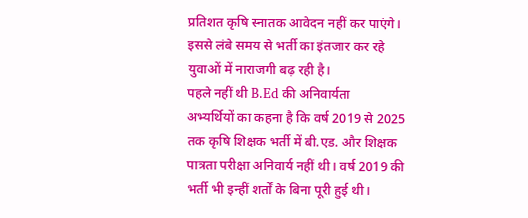प्रतिशत कृषि स्नातक आवेदन नहीं कर पाएंगे। इससे लंबे समय से भर्ती का इंतजार कर रहे युवाओं में नाराजगी बढ़ रही है।
पहले नहीं थी B.Ed की अनिवार्यता
अभ्यर्थियों का कहना है कि वर्ष 2019 से 2025 तक कृषि शिक्षक भर्ती में बी.एड. और शिक्षक पात्रता परीक्षा अनिवार्य नहीं थी। वर्ष 2019 की भर्ती भी इन्हीं शर्तों के बिना पूरी हुई थी।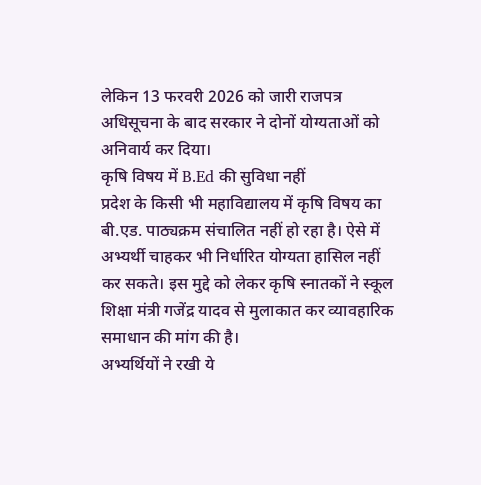लेकिन 13 फरवरी 2026 को जारी राजपत्र अधिसूचना के बाद सरकार ने दोनों योग्यताओं को अनिवार्य कर दिया।
कृषि विषय में B.Ed की सुविधा नहीं
प्रदेश के किसी भी महाविद्यालय में कृषि विषय का बी.एड. पाठ्यक्रम संचालित नहीं हो रहा है। ऐसे में अभ्यर्थी चाहकर भी निर्धारित योग्यता हासिल नहीं कर सकते। इस मुद्दे को लेकर कृषि स्नातकों ने स्कूल शिक्षा मंत्री गजेंद्र यादव से मुलाकात कर व्यावहारिक समाधान की मांग की है।
अभ्यर्थियों ने रखी ये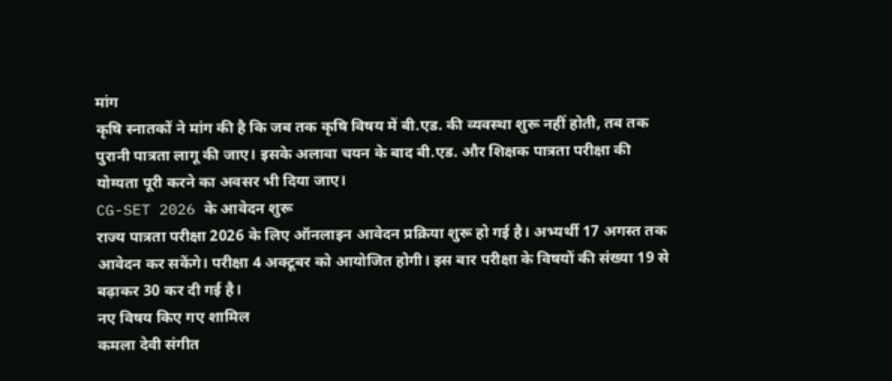मांग
कृषि स्नातकों ने मांग की है कि जब तक कृषि विषय में बी.एड. की व्यवस्था शुरू नहीं होती, तब तक पुरानी पात्रता लागू की जाए। इसके अलावा चयन के बाद बी.एड. और शिक्षक पात्रता परीक्षा की योग्यता पूरी करने का अवसर भी दिया जाए।
CG-SET 2026 के आवेदन शुरू
राज्य पात्रता परीक्षा 2026 के लिए ऑनलाइन आवेदन प्रक्रिया शुरू हो गई है। अभ्यर्थी 17 अगस्त तक आवेदन कर सकेंगे। परीक्षा 4 अक्टूबर को आयोजित होगी। इस बार परीक्षा के विषयों की संख्या 19 से बढ़ाकर 30 कर दी गई है।
नए विषय किए गए शामिल
कमला देवी संगीत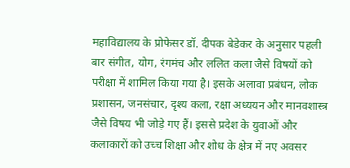महाविद्यालय के प्रोफेसर डॉ. दीपक बेडेकर के अनुसार पहली बार संगीत, योग, रंगमंच और ललित कला जैसे विषयों को परीक्षा में शामिल किया गया है। इसके अलावा प्रबंधन, लोक प्रशासन, जनसंचार, दृश्य कला, रक्षा अध्ययन और मानवशास्त्र जैसे विषय भी जोड़े गए हैं। इससे प्रदेश के युवाओं और कलाकारों को उच्च शिक्षा और शोध के क्षेत्र में नए अवसर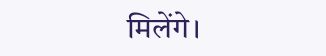मिलेंगे।